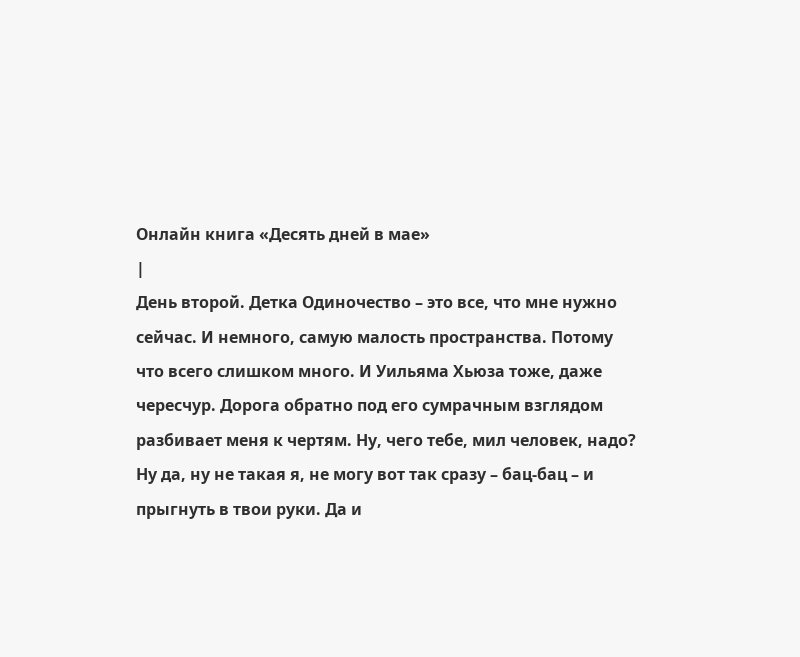Онлайн книга «Десять дней в мае»
|
День второй. Детка Одиночество – это все, что мне нужно сейчас. И немного, самую малость пространства. Потому что всего слишком много. И Уильяма Хьюза тоже, даже чересчур. Дорога обратно под его сумрачным взглядом разбивает меня к чертям. Ну, чего тебе, мил человек, надо? Ну да, ну не такая я, не могу вот так сразу – бац-бац – и прыгнуть в твои руки. Да и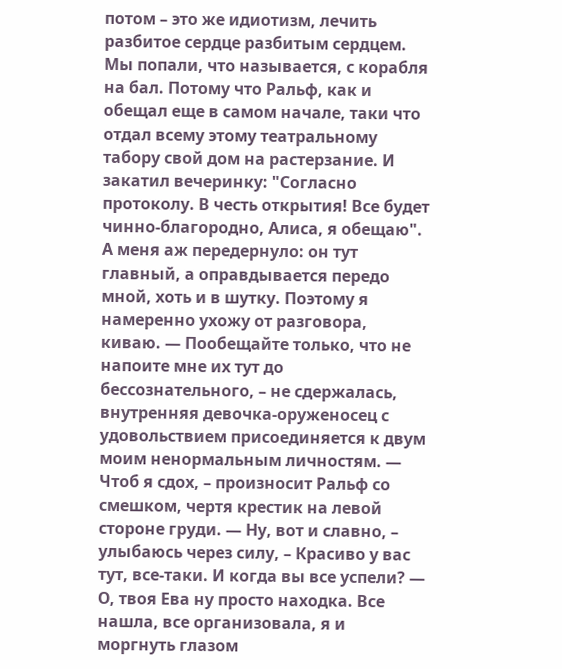потом – это же идиотизм, лечить разбитое сердце разбитым сердцем. Мы попали, что называется, с корабля на бал. Потому что Ральф, как и обещал еще в самом начале, таки что отдал всему этому театральному табору свой дом на растерзание. И закатил вечеринку: "Согласно протоколу. В честь открытия! Все будет чинно-благородно, Алиса, я обещаю". А меня аж передернуло: он тут главный, а оправдывается передо мной, хоть и в шутку. Поэтому я намеренно ухожу от разговора, киваю. — Пообещайте только, что не напоите мне их тут до бессознательного, – не сдержалась, внутренняя девочка-оруженосец с удовольствием присоединяется к двум моим ненормальным личностям. — Чтоб я сдох, – произносит Ральф со смешком, чертя крестик на левой стороне груди. — Ну, вот и славно, – улыбаюсь через силу, – Красиво у вас тут, все-таки. И когда вы все успели? — О, твоя Ева ну просто находка. Все нашла, все организовала, я и моргнуть глазом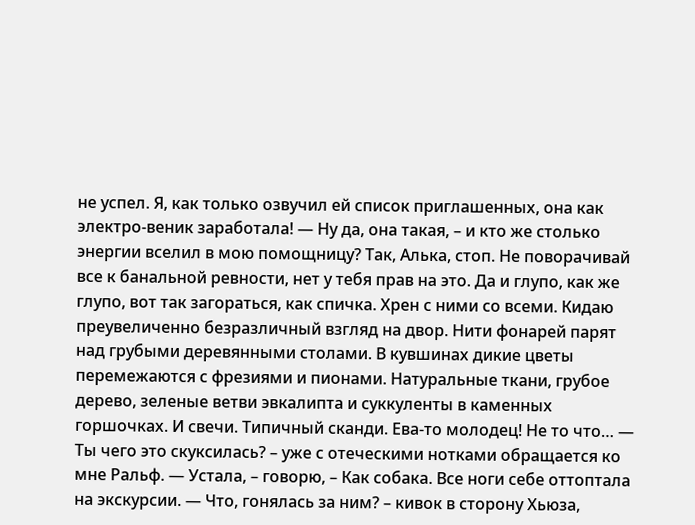не успел. Я, как только озвучил ей список приглашенных, она как электро-веник заработала! — Ну да, она такая, – и кто же столько энергии вселил в мою помощницу? Так, Алька, стоп. Не поворачивай все к банальной ревности, нет у тебя прав на это. Да и глупо, как же глупо, вот так загораться, как спичка. Хрен с ними со всеми. Кидаю преувеличенно безразличный взгляд на двор. Нити фонарей парят над грубыми деревянными столами. В кувшинах дикие цветы перемежаются с фрезиями и пионами. Натуральные ткани, грубое дерево, зеленые ветви эвкалипта и суккуленты в каменных горшочках. И свечи. Типичный сканди. Ева-то молодец! Не то что… — Ты чего это скуксилась? – уже с отеческими нотками обращается ко мне Ральф. — Устала, – говорю, – Как собака. Все ноги себе оттоптала на экскурсии. — Что, гонялась за ним? – кивок в сторону Хьюза,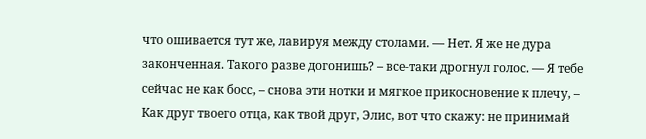что ошивается тут же, лавируя между столами. — Нет. Я же не дура законченная. Такого разве догонишь? – все-таки дрогнул голос. — Я тебе сейчас не как босс, – снова эти нотки и мягкое прикосновение к плечу, – Как друг твоего отца, как твой друг, Элис, вот что скажу: не принимай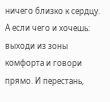ничего близко к сердцу. А если чего и хочешь: выходи из зоны комфорта и говори прямо. И перестань,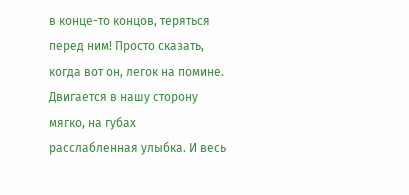в конце-то концов, теряться перед ним! Просто сказать, когда вот он, легок на помине. Двигается в нашу сторону мягко, на губах расслабленная улыбка. И весь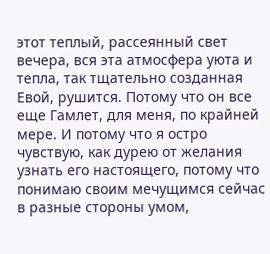этот теплый, рассеянный свет вечера, вся эта атмосфера уюта и тепла, так тщательно созданная Евой, рушится. Потому что он все еще Гамлет, для меня, по крайней мере. И потому что я остро чувствую, как дурею от желания узнать его настоящего, потому что понимаю своим мечущимся сейчас в разные стороны умом,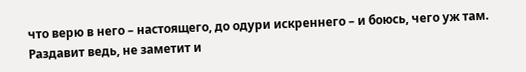что верю в него – настоящего, до одури искреннего – и боюсь, чего уж там. Раздавит ведь, не заметит и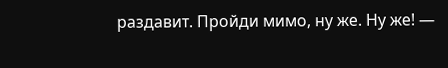раздавит. Пройди мимо, ну же. Ну же! —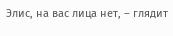Элис, на вас лица нет, – глядит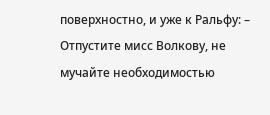поверхностно, и уже к Ральфу: – Отпустите мисс Волкову, не мучайте необходимостью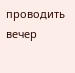проводить вечер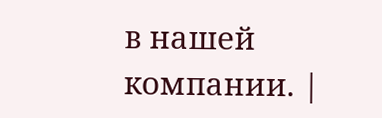в нашей компании. |